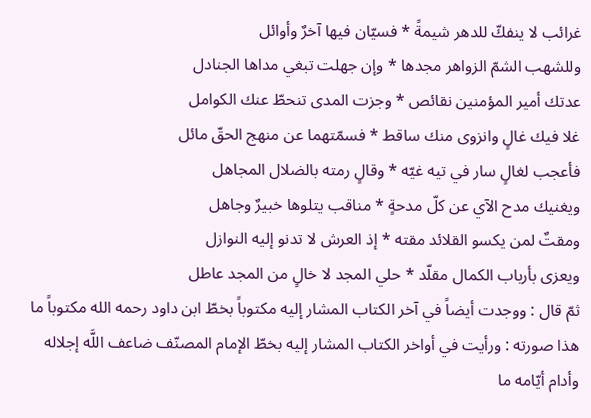غرائب لا ينفكّ للدهر شيمةً * فسيّان فيها آخرٌ وأوائل
وللشهب الشمّ الزواهر مجدها * وإن جهلت تبغي مداها الجنادل
عدتك أمير المؤمنين نقائص * وجزت المدى تنحطّ عنك الكوامل
غلا فيك غالٍ وانزوى منك ساقط * فسمّتهما عن منهج الحقّ مائل
فأعجب لغالٍ سار في تيه غيّه * وقالٍ رمته بالضلال المجاهل
ويغنيك مدح الآي عن كلّ مدحةٍ * مناقب يتلوها خبيرٌ وجاهل
ومقتٌ لمن يكسو القلائد مقته * إذ العرش لا تدنو إليه النوازل
ويعزى بأرباب الكمال مقلّد * حلي المجد لا خالٍ من المجد عاطل
ثمّ قال : ووجدت أيضاً في آخر الكتاب المشار إليه مكتوباً بخطّ ابن داود رحمه الله مكتوباً ما هذا صورته : ورأيت في أواخر الكتاب المشار إليه بخطّ الإمام المصنّف ضاعف اللَّه إجلاله وأدام أيّامه ما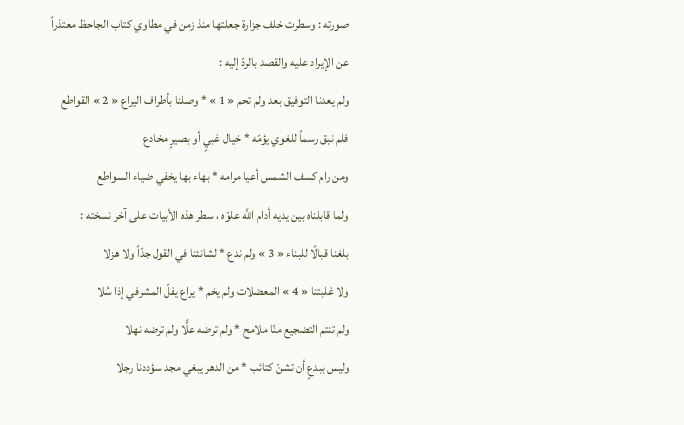صورته : وسطرت خلف جزارة جعلتها منذ زمن في مطاوي كتاب الجاحظ معتذراً عن الإيراد عليه والقصد بالردّ إليه :
ولم يعدنا التوفيق بعد ولم تحم « 1 » * وصلنا بأطراف اليراع « 2 » القواطع
فلم نبق رسماً للغوي يؤمّه * خيال غبيٍ أو بصيرٍ مخادع
ومن رام كسف الشمس أعيا مرامه * بهاء بها يخفي ضياء السواطع
ولما قابلناه بين يديه أدام اللَّه علوّه ، سطر هذه الأبيات على آخر نسخته :
بلغنا قبالًا للبناء « 3 » ولم ندع * لشانئنا في القول جدّاً ولا هزلا
ولا غلبتنا « 4 » المعضلات ولم يخم * يراع يفلّ المشرفي إذا سُلا
ولم تنتم التضجيع منّا ملامح * ولم ترضه علًّا ولم ترضه نهلا
وليس ببدعٍ أن تشنّ كتائب * من الدهر يبغي مجد سؤددنا رجلا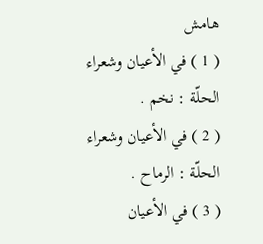هامش
( 1 ) في الأعيان وشعراء الحلّة : نخم .
( 2 ) في الأعيان وشعراء الحلّة : الرماح .
( 3 ) في الأعيان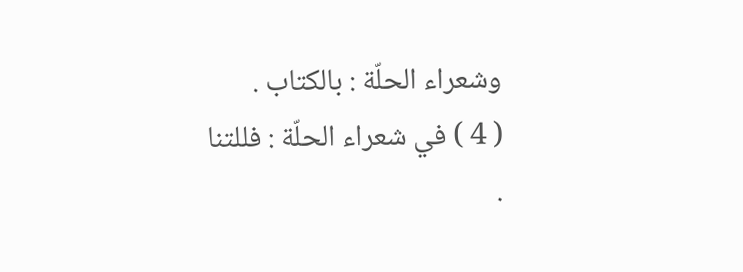وشعراء الحلّة : بالكتاب .
( 4 ) في شعراء الحلّة : فللتنا .